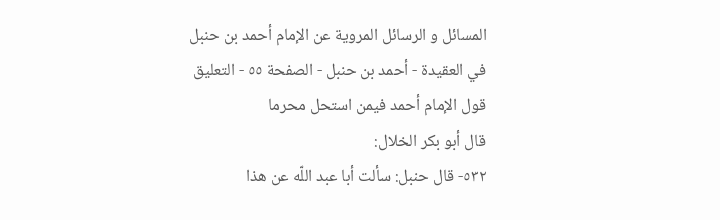المسائل و الرسائل المروية عن الإمام أحمد بن حنبل في العقيدة - أحمد بن حنبل - الصفحة ٥٥ - التعليق
قول الإمام أحمد فيمن استحل محرما
قال أبو بكر الخلال:
٥٣٢- قال حنبل: سألت أبا عبد اللّه عن هذا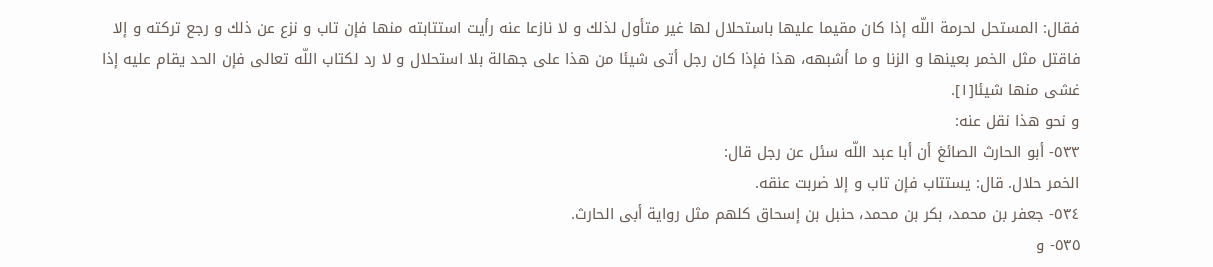فقال: المستحل لحرمة اللّه إذا كان مقيما عليها باستحلال لها غير متأول لذلك و لا نازعا عنه رأيت استتابته منها فإن تاب و نزع عن ذلك و رجع تركته و إلا فاقتل مثل الخمر بعينها و الزنا و ما أشبهه، هذا فإذا كان رجل أتى شيئا من هذا على جهالة بلا استحلال و لا رد لكتاب اللّه تعالى فإن الحد يقام عليه إذا غشى منها شيئا[١].
و نحو هذا نقل عنه:
٥٣٣- أبو الحارث الصائغ أن أبا عبد اللّه سئل عن رجل قال:
الخمر حلال. قال: يستتاب فإن تاب و إلا ضربت عنقه.
٥٣٤- جعفر بن محمد، بكر بن محمد، حنبل بن إسحاق كلهم مثل رواية أبى الحارث.
٥٣٥- و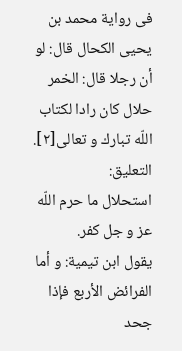فى رواية محمد بن يحيى الكحال قال: لو أن رجلا قال: الخمر حلال كان رادا لكتاب اللّه تبارك و تعالى[٢].
التعليق:
استحلال ما حرم اللّه عز و جل كفر.
يقول ابن تيمية: و أما الفرائض الأربع فإذا جحد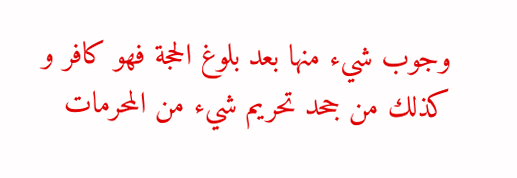وجوب شيء منها بعد بلوغ الحجة فهو كافر و كذلك من جحد تحريم شيء من المحرمات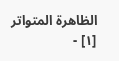الظاهرة المتواتر
[١] -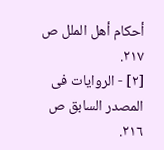أحكام أهل الملل ص ٢١٧.
[٢] - الروايات فى المصدر السابق ص ٢١٦.